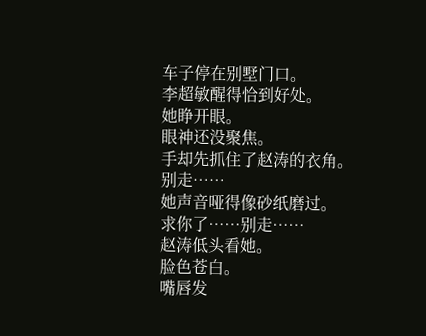车子停在别墅门口。
李超敏醒得恰到好处。
她睁开眼。
眼神还没聚焦。
手却先抓住了赵涛的衣角。
别走……
她声音哑得像砂纸磨过。
求你了……别走……
赵涛低头看她。
脸色苍白。
嘴唇发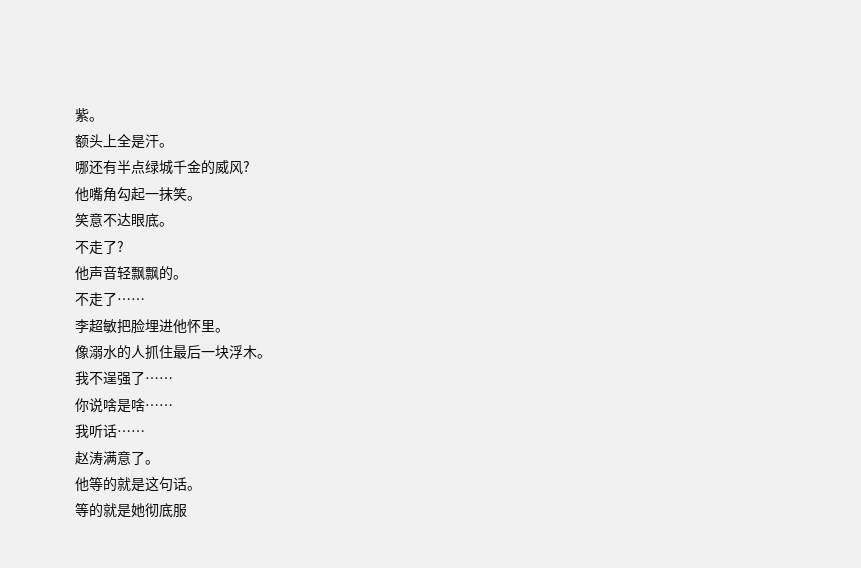紫。
额头上全是汗。
哪还有半点绿城千金的威风?
他嘴角勾起一抹笑。
笑意不达眼底。
不走了?
他声音轻飘飘的。
不走了……
李超敏把脸埋进他怀里。
像溺水的人抓住最后一块浮木。
我不逞强了……
你说啥是啥……
我听话……
赵涛满意了。
他等的就是这句话。
等的就是她彻底服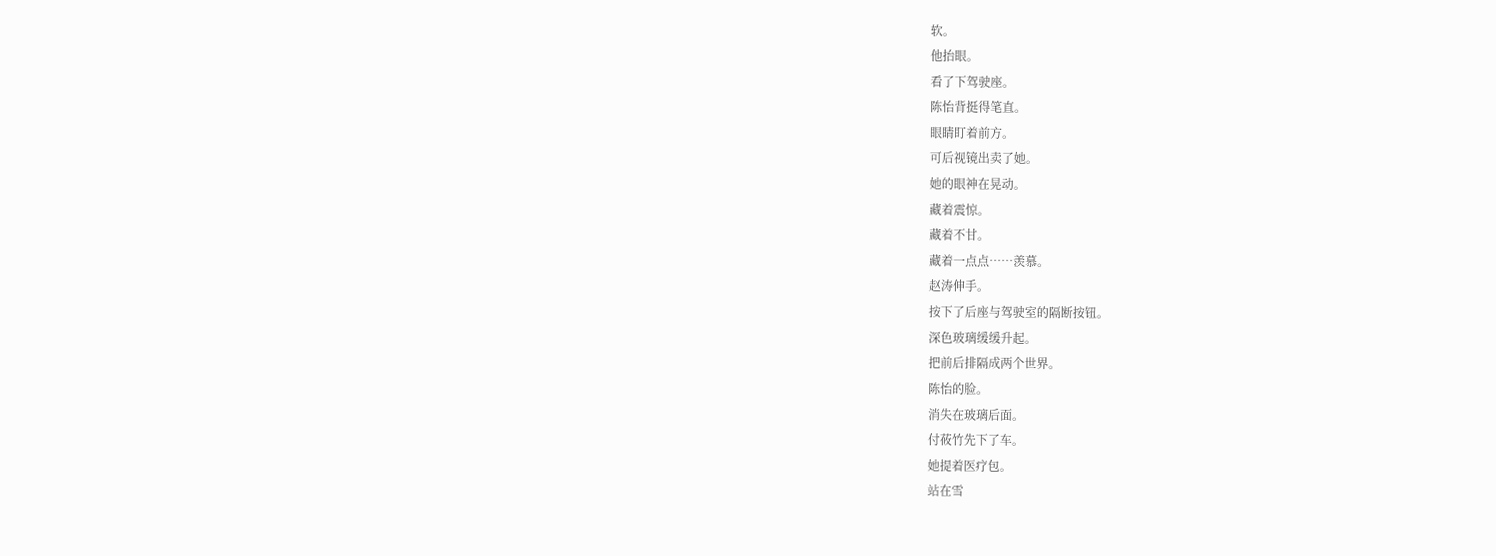软。
他抬眼。
看了下驾驶座。
陈怡背挺得笔直。
眼睛盯着前方。
可后视镜出卖了她。
她的眼神在晃动。
藏着震惊。
藏着不甘。
藏着一点点……羡慕。
赵涛伸手。
按下了后座与驾驶室的隔断按钮。
深色玻璃缓缓升起。
把前后排隔成两个世界。
陈怡的脸。
消失在玻璃后面。
付莜竹先下了车。
她提着医疗包。
站在雪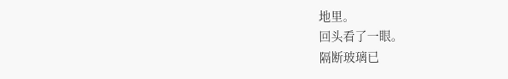地里。
回头看了一眼。
隔断玻璃已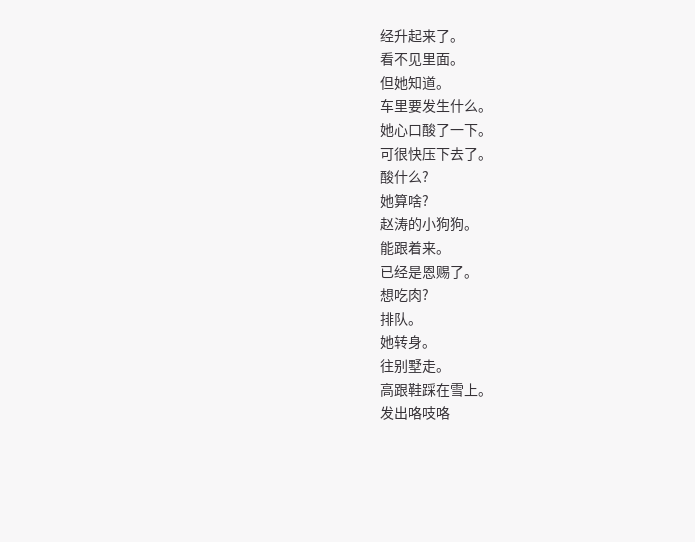经升起来了。
看不见里面。
但她知道。
车里要发生什么。
她心口酸了一下。
可很快压下去了。
酸什么?
她算啥?
赵涛的小狗狗。
能跟着来。
已经是恩赐了。
想吃肉?
排队。
她转身。
往别墅走。
高跟鞋踩在雪上。
发出咯吱咯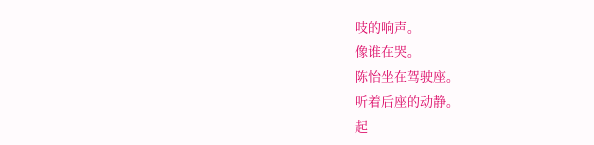吱的响声。
像谁在哭。
陈怡坐在驾驶座。
听着后座的动静。
起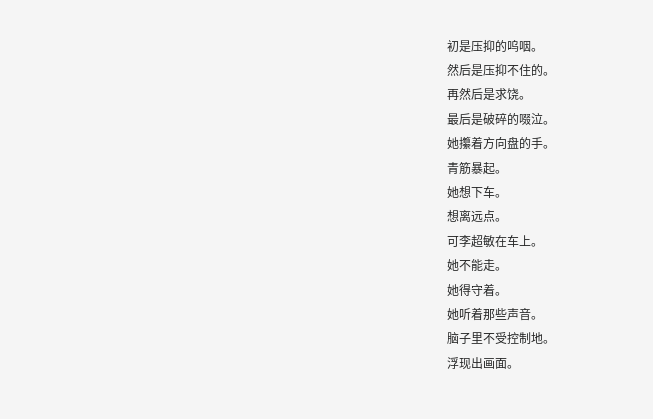初是压抑的呜咽。
然后是压抑不住的。
再然后是求饶。
最后是破碎的啜泣。
她攥着方向盘的手。
青筋暴起。
她想下车。
想离远点。
可李超敏在车上。
她不能走。
她得守着。
她听着那些声音。
脑子里不受控制地。
浮现出画面。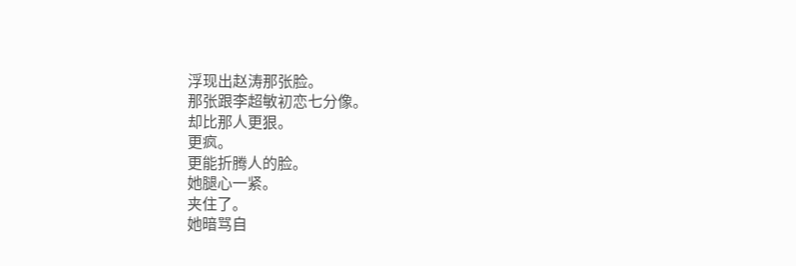浮现出赵涛那张脸。
那张跟李超敏初恋七分像。
却比那人更狠。
更疯。
更能折腾人的脸。
她腿心一紧。
夹住了。
她暗骂自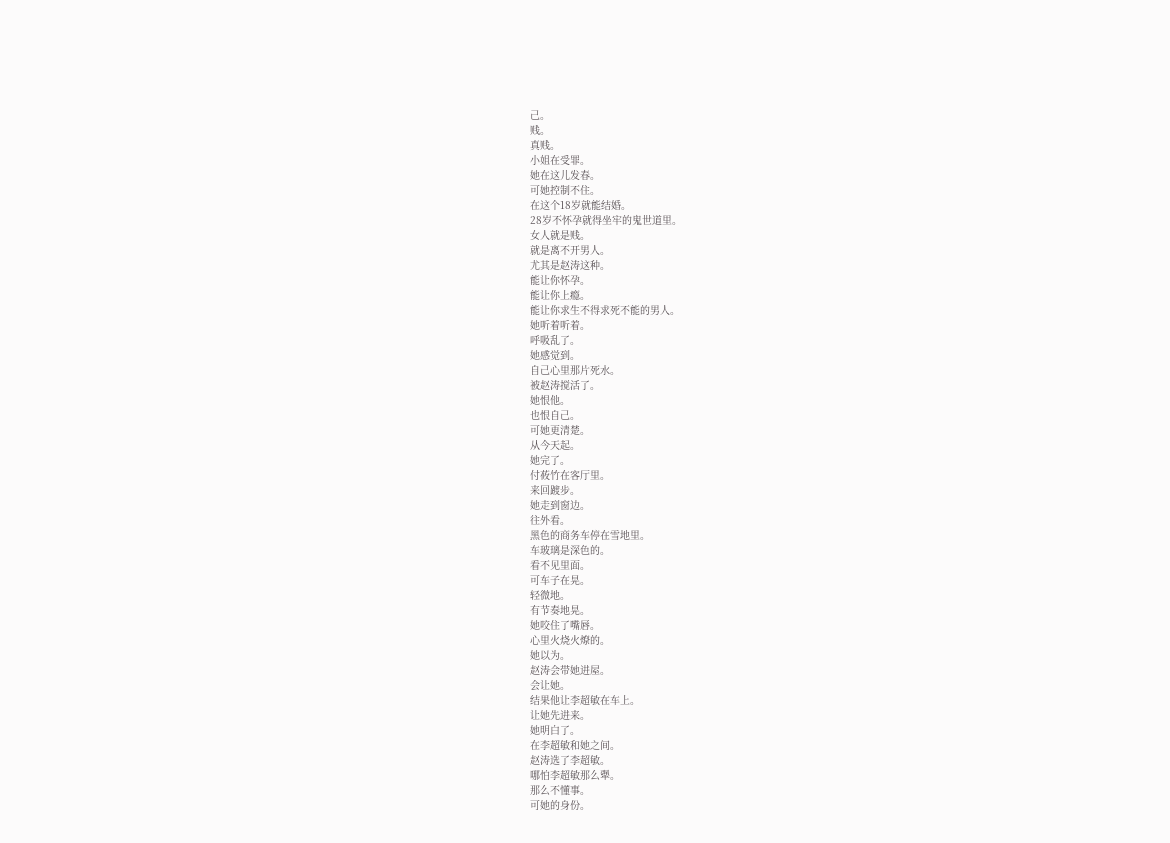己。
贱。
真贱。
小姐在受罪。
她在这儿发春。
可她控制不住。
在这个18岁就能结婚。
28岁不怀孕就得坐牢的鬼世道里。
女人就是贱。
就是离不开男人。
尤其是赵涛这种。
能让你怀孕。
能让你上瘾。
能让你求生不得求死不能的男人。
她听着听着。
呼吸乱了。
她感觉到。
自己心里那片死水。
被赵涛搅活了。
她恨他。
也恨自己。
可她更清楚。
从今天起。
她完了。
付莜竹在客厅里。
来回踱步。
她走到窗边。
往外看。
黑色的商务车停在雪地里。
车玻璃是深色的。
看不见里面。
可车子在晃。
轻微地。
有节奏地晃。
她咬住了嘴唇。
心里火烧火燎的。
她以为。
赵涛会带她进屋。
会让她。
结果他让李超敏在车上。
让她先进来。
她明白了。
在李超敏和她之间。
赵涛选了李超敏。
哪怕李超敏那么犟。
那么不懂事。
可她的身份。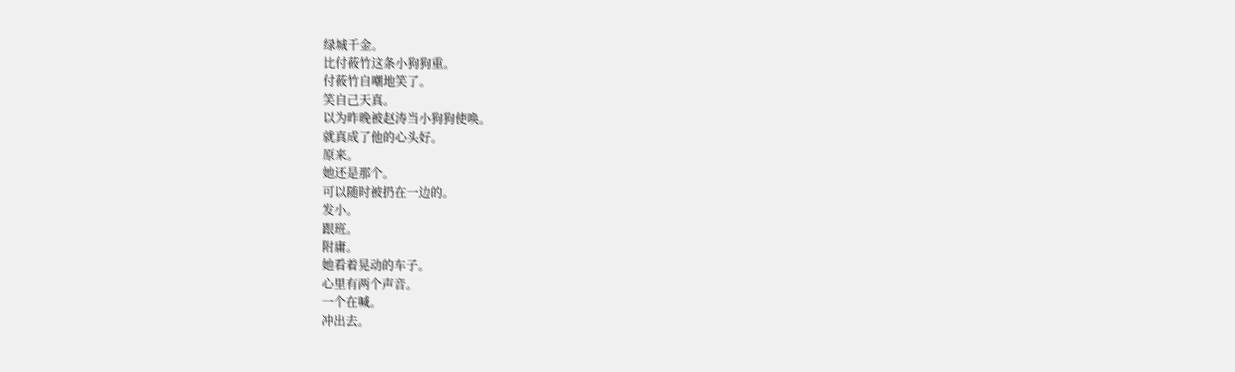绿城千金。
比付莜竹这条小狗狗重。
付莜竹自嘲地笑了。
笑自己天真。
以为昨晚被赵涛当小狗狗使唤。
就真成了他的心头好。
原来。
她还是那个。
可以随时被扔在一边的。
发小。
跟班。
附庸。
她看着晃动的车子。
心里有两个声音。
一个在喊。
冲出去。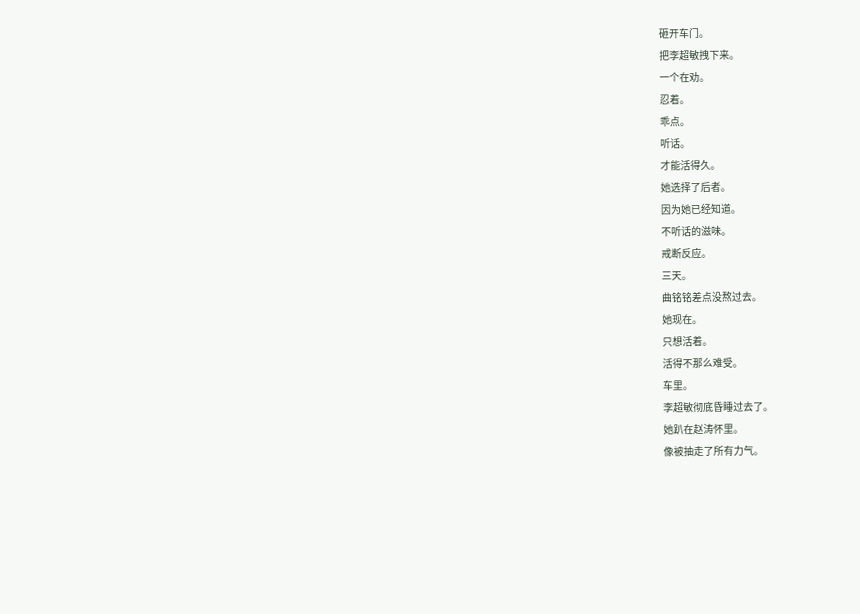砸开车门。
把李超敏拽下来。
一个在劝。
忍着。
乖点。
听话。
才能活得久。
她选择了后者。
因为她已经知道。
不听话的滋味。
戒断反应。
三天。
曲铭铭差点没熬过去。
她现在。
只想活着。
活得不那么难受。
车里。
李超敏彻底昏睡过去了。
她趴在赵涛怀里。
像被抽走了所有力气。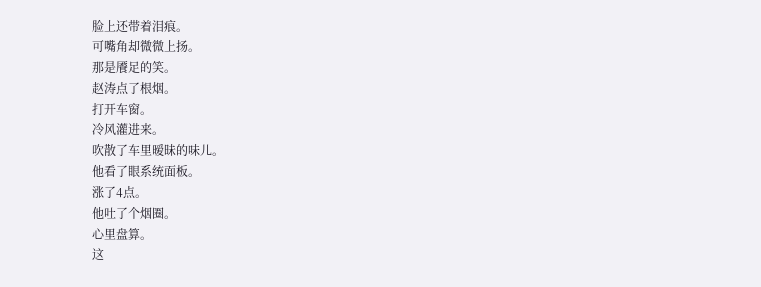脸上还带着泪痕。
可嘴角却微微上扬。
那是餍足的笑。
赵涛点了根烟。
打开车窗。
冷风灌进来。
吹散了车里暧昧的味儿。
他看了眼系统面板。
涨了4点。
他吐了个烟圈。
心里盘算。
这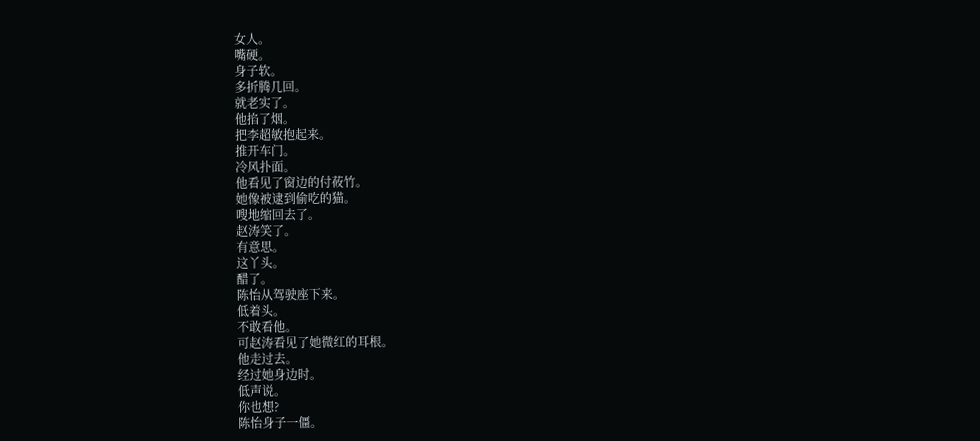女人。
嘴硬。
身子软。
多折腾几回。
就老实了。
他掐了烟。
把李超敏抱起来。
推开车门。
冷风扑面。
他看见了窗边的付莜竹。
她像被逮到偷吃的猫。
嗖地缩回去了。
赵涛笑了。
有意思。
这丫头。
醋了。
陈怡从驾驶座下来。
低着头。
不敢看他。
可赵涛看见了她微红的耳根。
他走过去。
经过她身边时。
低声说。
你也想?
陈怡身子一僵。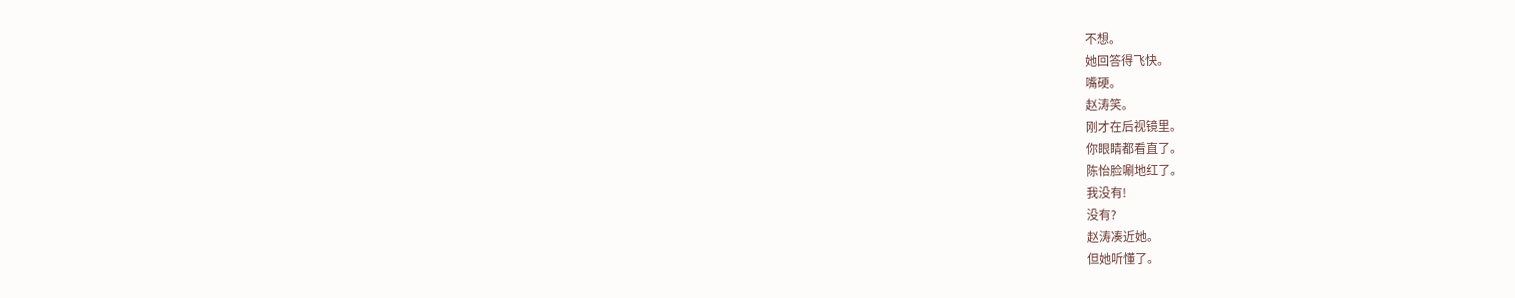不想。
她回答得飞快。
嘴硬。
赵涛笑。
刚才在后视镜里。
你眼睛都看直了。
陈怡脸唰地红了。
我没有!
没有?
赵涛凑近她。
但她听懂了。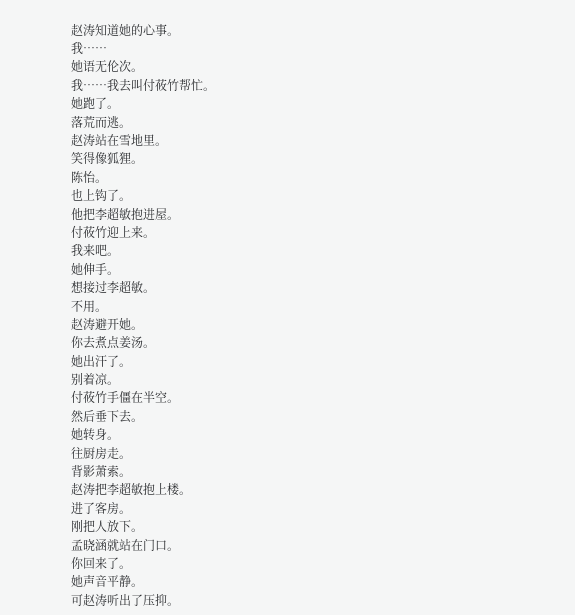赵涛知道她的心事。
我……
她语无伦次。
我……我去叫付莜竹帮忙。
她跑了。
落荒而逃。
赵涛站在雪地里。
笑得像狐狸。
陈怡。
也上钩了。
他把李超敏抱进屋。
付莜竹迎上来。
我来吧。
她伸手。
想接过李超敏。
不用。
赵涛避开她。
你去煮点姜汤。
她出汗了。
别着凉。
付莜竹手僵在半空。
然后垂下去。
她转身。
往厨房走。
背影萧索。
赵涛把李超敏抱上楼。
进了客房。
刚把人放下。
孟晓涵就站在门口。
你回来了。
她声音平静。
可赵涛听出了压抑。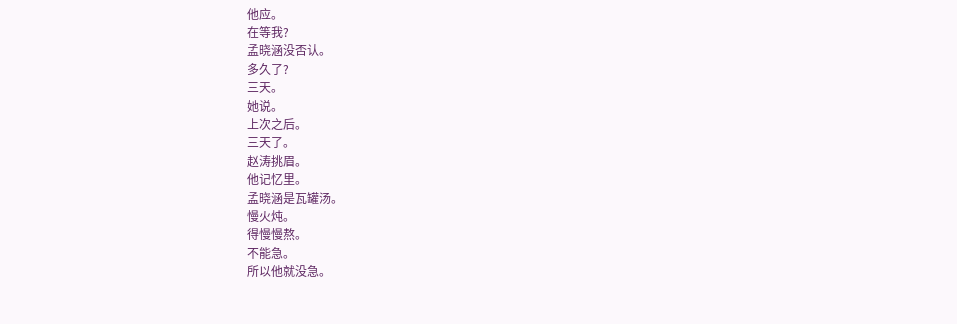他应。
在等我?
孟晓涵没否认。
多久了?
三天。
她说。
上次之后。
三天了。
赵涛挑眉。
他记忆里。
孟晓涵是瓦罐汤。
慢火炖。
得慢慢熬。
不能急。
所以他就没急。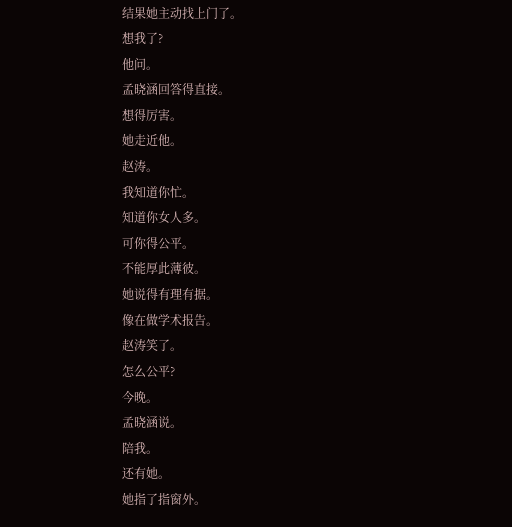结果她主动找上门了。
想我了?
他问。
孟晓涵回答得直接。
想得厉害。
她走近他。
赵涛。
我知道你忙。
知道你女人多。
可你得公平。
不能厚此薄彼。
她说得有理有据。
像在做学术报告。
赵涛笑了。
怎么公平?
今晚。
孟晓涵说。
陪我。
还有她。
她指了指窗外。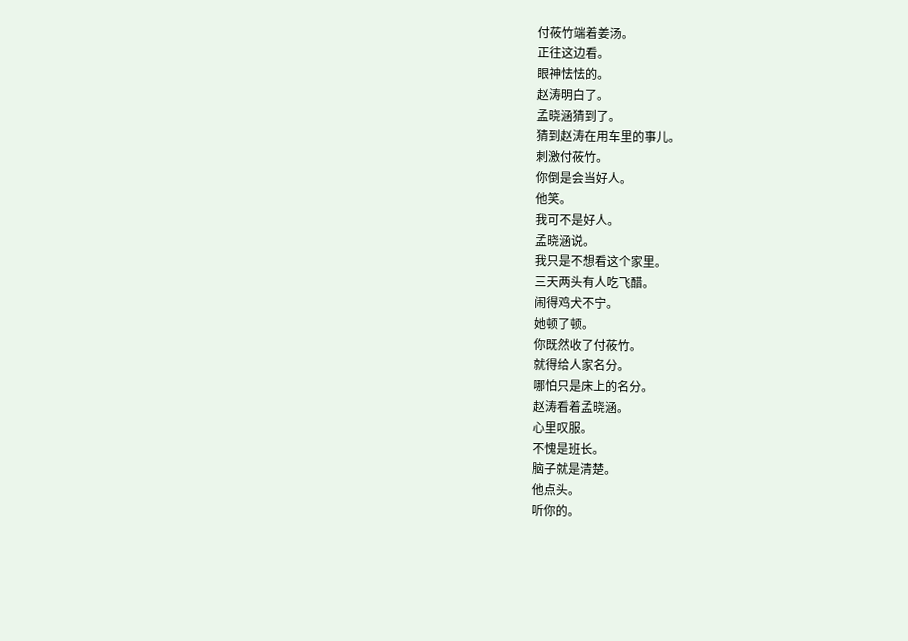付莜竹端着姜汤。
正往这边看。
眼神怯怯的。
赵涛明白了。
孟晓涵猜到了。
猜到赵涛在用车里的事儿。
刺激付莜竹。
你倒是会当好人。
他笑。
我可不是好人。
孟晓涵说。
我只是不想看这个家里。
三天两头有人吃飞醋。
闹得鸡犬不宁。
她顿了顿。
你既然收了付莜竹。
就得给人家名分。
哪怕只是床上的名分。
赵涛看着孟晓涵。
心里叹服。
不愧是班长。
脑子就是清楚。
他点头。
听你的。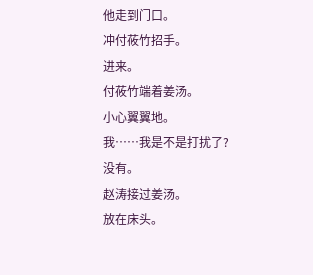他走到门口。
冲付莜竹招手。
进来。
付莜竹端着姜汤。
小心翼翼地。
我……我是不是打扰了?
没有。
赵涛接过姜汤。
放在床头。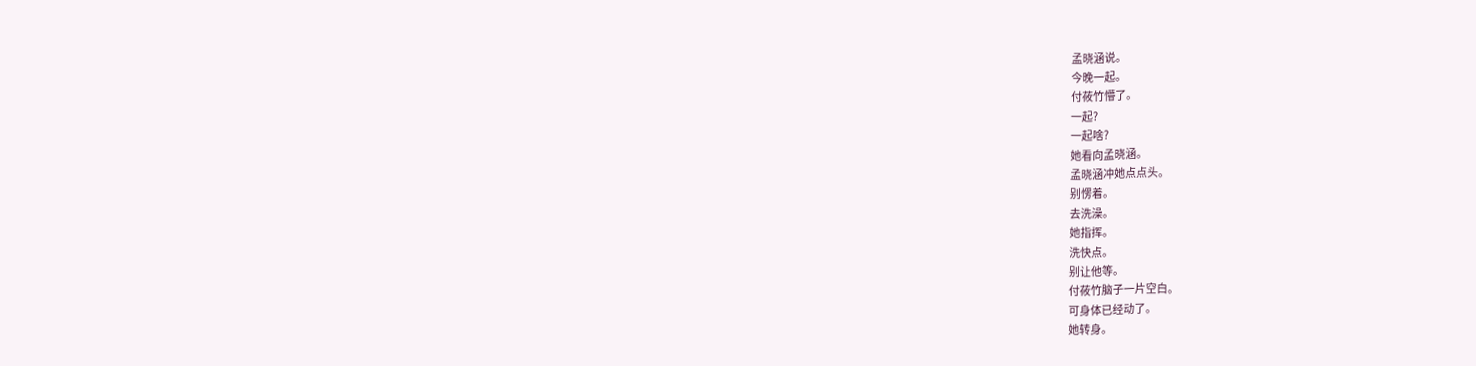孟晓涵说。
今晚一起。
付莜竹懵了。
一起?
一起啥?
她看向孟晓涵。
孟晓涵冲她点点头。
别愣着。
去洗澡。
她指挥。
洗快点。
别让他等。
付莜竹脑子一片空白。
可身体已经动了。
她转身。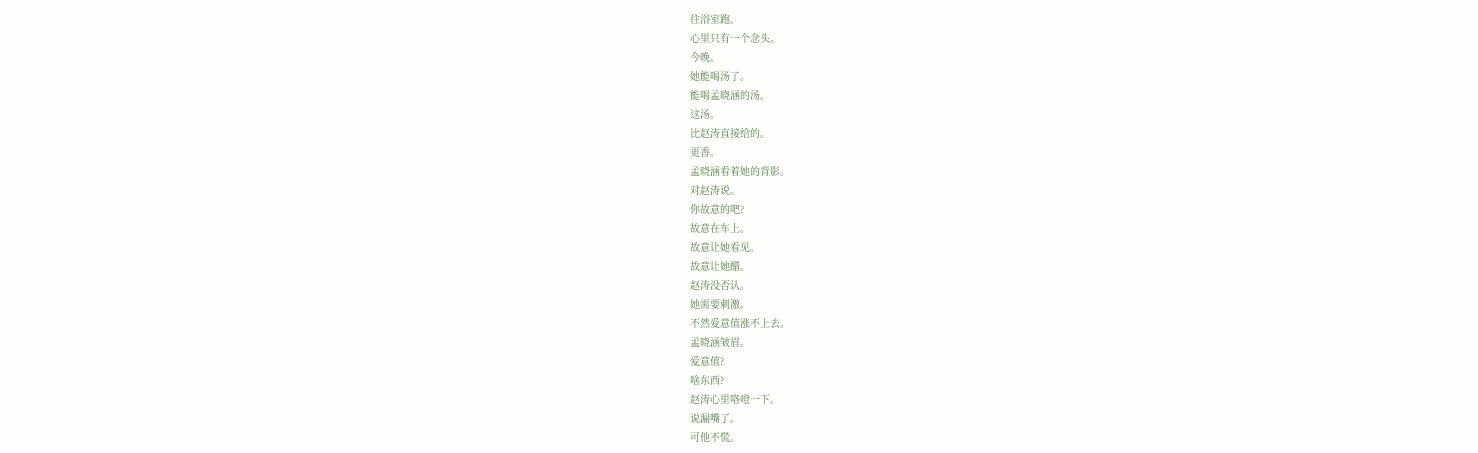往浴室跑。
心里只有一个念头。
今晚。
她能喝汤了。
能喝孟晓涵的汤。
这汤。
比赵涛直接给的。
更香。
孟晓涵看着她的背影。
对赵涛说。
你故意的吧?
故意在车上。
故意让她看见。
故意让她醋。
赵涛没否认。
她需要刺激。
不然爱意值涨不上去。
孟晓涵皱眉。
爱意值?
啥东西?
赵涛心里咯噔一下。
说漏嘴了。
可他不慌。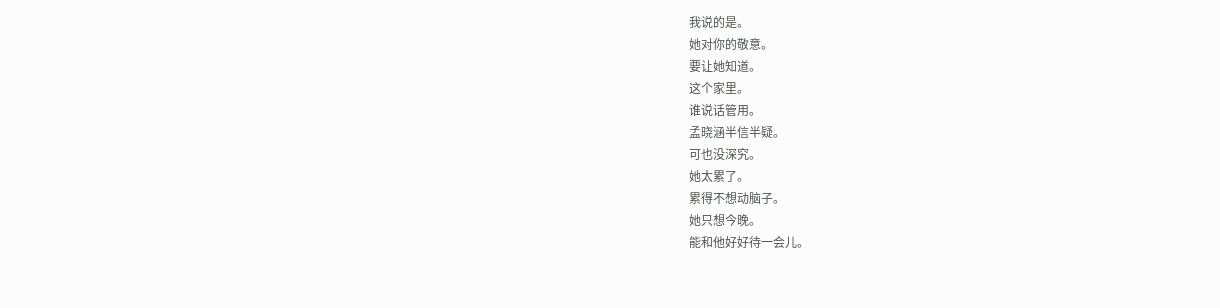我说的是。
她对你的敬意。
要让她知道。
这个家里。
谁说话管用。
孟晓涵半信半疑。
可也没深究。
她太累了。
累得不想动脑子。
她只想今晚。
能和他好好待一会儿。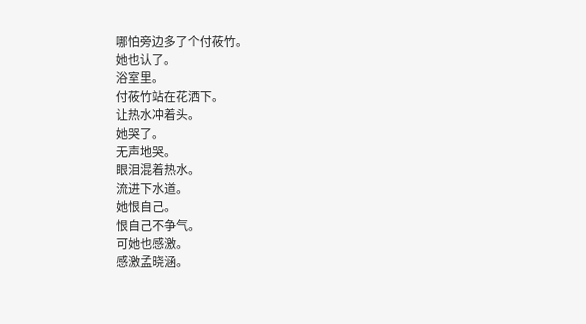哪怕旁边多了个付莜竹。
她也认了。
浴室里。
付莜竹站在花洒下。
让热水冲着头。
她哭了。
无声地哭。
眼泪混着热水。
流进下水道。
她恨自己。
恨自己不争气。
可她也感激。
感激孟晓涵。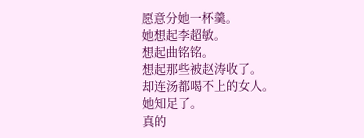愿意分她一杯羹。
她想起李超敏。
想起曲铭铭。
想起那些被赵涛收了。
却连汤都喝不上的女人。
她知足了。
真的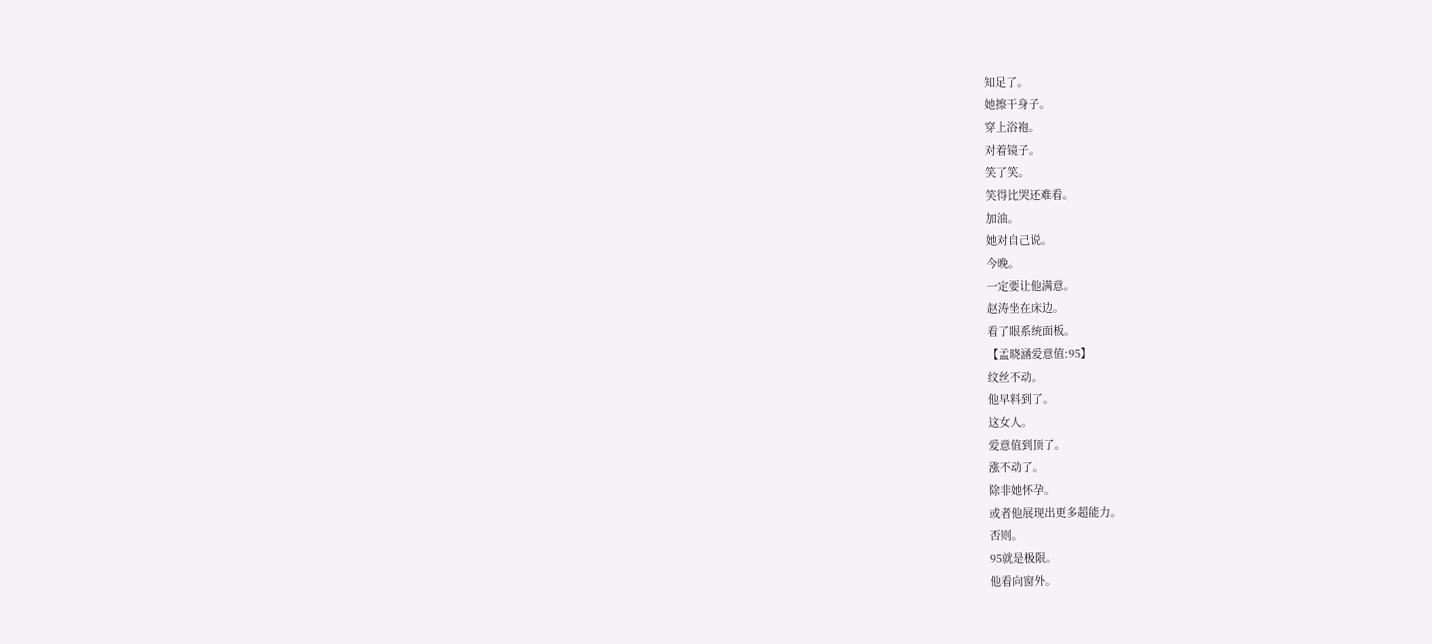知足了。
她擦干身子。
穿上浴袍。
对着镜子。
笑了笑。
笑得比哭还难看。
加油。
她对自己说。
今晚。
一定要让他满意。
赵涛坐在床边。
看了眼系统面板。
【孟晓涵爱意值:95】
纹丝不动。
他早料到了。
这女人。
爱意值到顶了。
涨不动了。
除非她怀孕。
或者他展现出更多超能力。
否则。
95就是极限。
他看向窗外。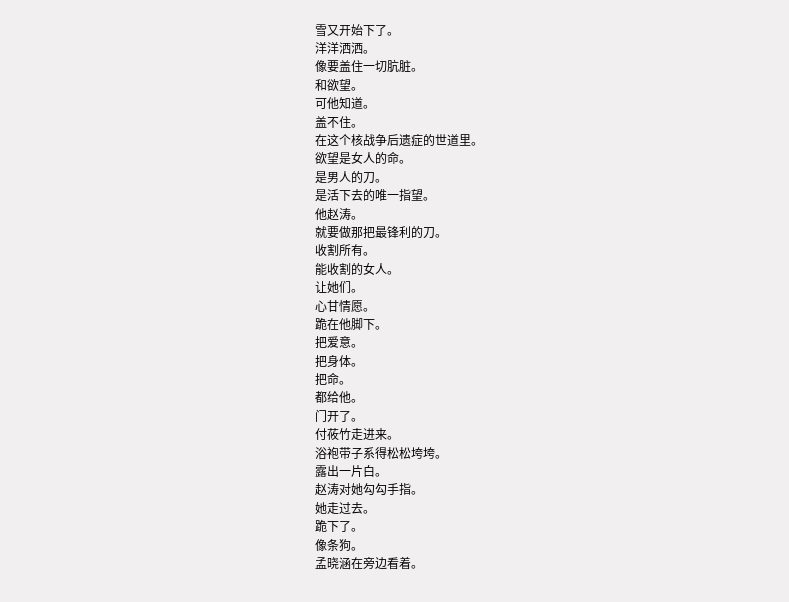雪又开始下了。
洋洋洒洒。
像要盖住一切肮脏。
和欲望。
可他知道。
盖不住。
在这个核战争后遗症的世道里。
欲望是女人的命。
是男人的刀。
是活下去的唯一指望。
他赵涛。
就要做那把最锋利的刀。
收割所有。
能收割的女人。
让她们。
心甘情愿。
跪在他脚下。
把爱意。
把身体。
把命。
都给他。
门开了。
付莜竹走进来。
浴袍带子系得松松垮垮。
露出一片白。
赵涛对她勾勾手指。
她走过去。
跪下了。
像条狗。
孟晓涵在旁边看着。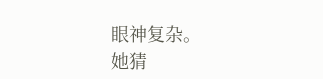眼神复杂。
她猜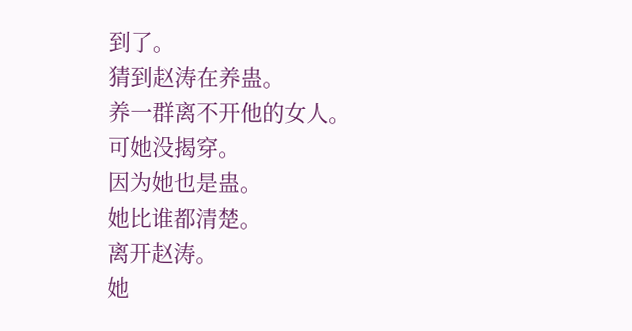到了。
猜到赵涛在养蛊。
养一群离不开他的女人。
可她没揭穿。
因为她也是蛊。
她比谁都清楚。
离开赵涛。
她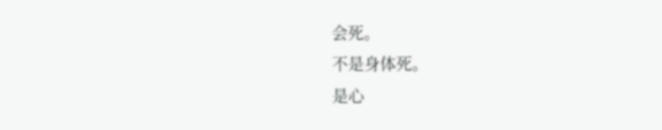会死。
不是身体死。
是心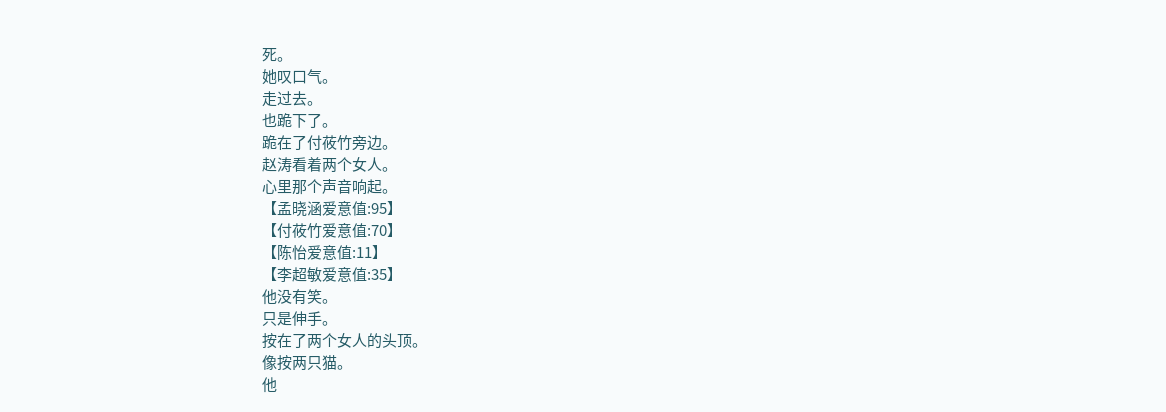死。
她叹口气。
走过去。
也跪下了。
跪在了付莜竹旁边。
赵涛看着两个女人。
心里那个声音响起。
【孟晓涵爱意值:95】
【付莜竹爱意值:70】
【陈怡爱意值:11】
【李超敏爱意值:35】
他没有笑。
只是伸手。
按在了两个女人的头顶。
像按两只猫。
他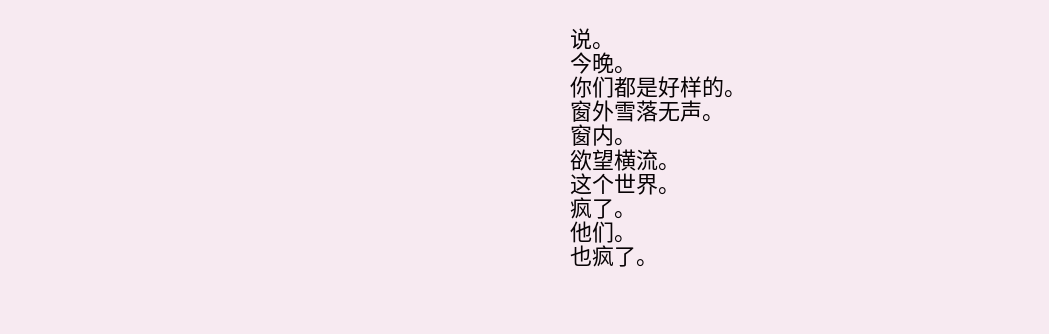说。
今晚。
你们都是好样的。
窗外雪落无声。
窗内。
欲望横流。
这个世界。
疯了。
他们。
也疯了。